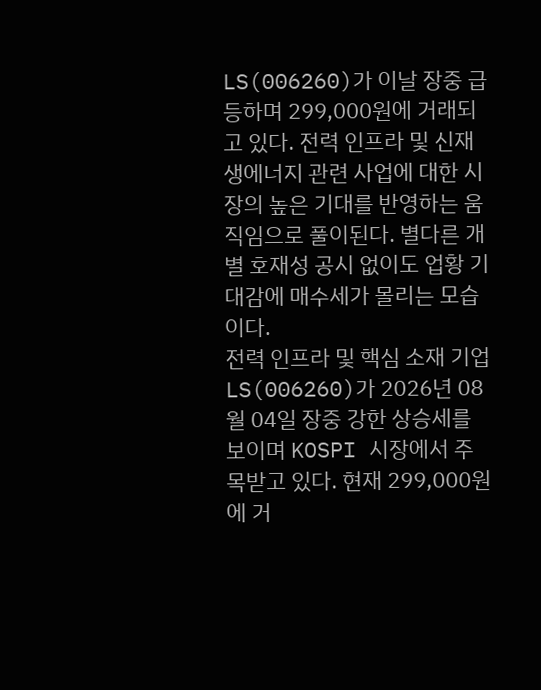LS(006260)가 이날 장중 급등하며 299,000원에 거래되고 있다. 전력 인프라 및 신재생에너지 관련 사업에 대한 시장의 높은 기대를 반영하는 움직임으로 풀이된다. 별다른 개별 호재성 공시 없이도 업황 기대감에 매수세가 몰리는 모습이다.
전력 인프라 및 핵심 소재 기업 LS(006260)가 2026년 08월 04일 장중 강한 상승세를 보이며 KOSPI 시장에서 주목받고 있다. 현재 299,000원에 거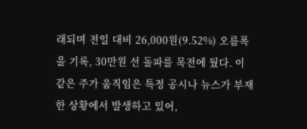래되며 전일 대비 26,000원(9.52%) 오름폭을 기록, 30만원 선 돌파를 목전에 뒀다. 이 같은 주가 움직임은 특정 공시나 뉴스가 부재한 상황에서 발생하고 있어,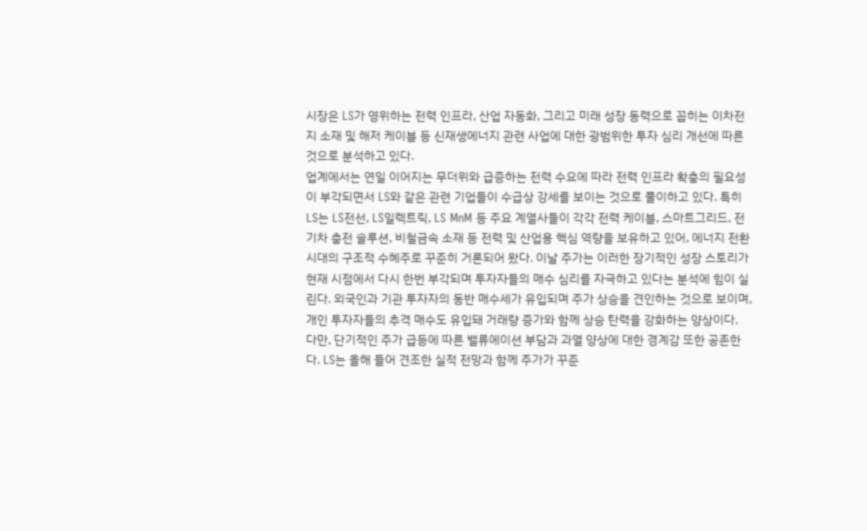시장은 LS가 영위하는 전력 인프라, 산업 자동화, 그리고 미래 성장 동력으로 꼽히는 이차전지 소재 및 해저 케이블 등 신재생에너지 관련 사업에 대한 광범위한 투자 심리 개선에 따른 것으로 분석하고 있다.
업계에서는 연일 이어지는 무더위와 급증하는 전력 수요에 따라 전력 인프라 확충의 필요성이 부각되면서 LS와 같은 관련 기업들이 수급상 강세를 보이는 것으로 풀이하고 있다. 특히 LS는 LS전선, LS일렉트릭, LS MnM 등 주요 계열사들이 각각 전력 케이블, 스마트그리드, 전기차 충전 솔루션, 비철금속 소재 등 전력 및 산업용 핵심 역량을 보유하고 있어, 에너지 전환 시대의 구조적 수혜주로 꾸준히 거론되어 왔다. 이날 주가는 이러한 장기적인 성장 스토리가 현재 시점에서 다시 한번 부각되며 투자자들의 매수 심리를 자극하고 있다는 분석에 힘이 실린다. 외국인과 기관 투자자의 동반 매수세가 유입되며 주가 상승을 견인하는 것으로 보이며, 개인 투자자들의 추격 매수도 유입돼 거래량 증가와 함께 상승 탄력을 강화하는 양상이다.
다만, 단기적인 주가 급등에 따른 밸류에이션 부담과 과열 양상에 대한 경계감 또한 공존한다. LS는 올해 들어 견조한 실적 전망과 함께 주가가 꾸준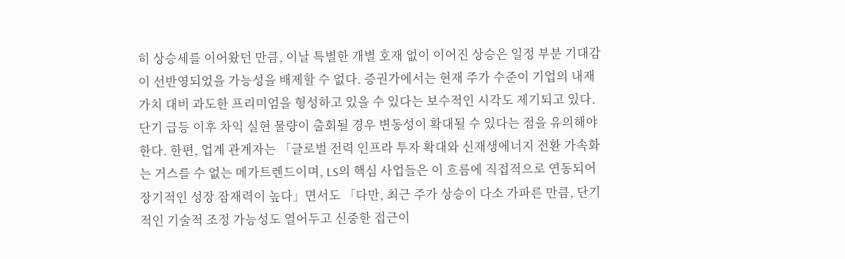히 상승세를 이어왔던 만큼, 이날 특별한 개별 호재 없이 이어진 상승은 일정 부분 기대감이 선반영되었을 가능성을 배제할 수 없다. 증권가에서는 현재 주가 수준이 기업의 내재가치 대비 과도한 프리미엄을 형성하고 있을 수 있다는 보수적인 시각도 제기되고 있다. 단기 급등 이후 차익 실현 물량이 출회될 경우 변동성이 확대될 수 있다는 점을 유의해야 한다. 한편, 업계 관계자는 「글로벌 전력 인프라 투자 확대와 신재생에너지 전환 가속화는 거스를 수 없는 메가트렌드이며, LS의 핵심 사업들은 이 흐름에 직접적으로 연동되어 장기적인 성장 잠재력이 높다」면서도 「다만, 최근 주가 상승이 다소 가파른 만큼, 단기적인 기술적 조정 가능성도 열어두고 신중한 접근이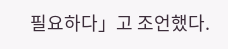필요하다」고 조언했다.